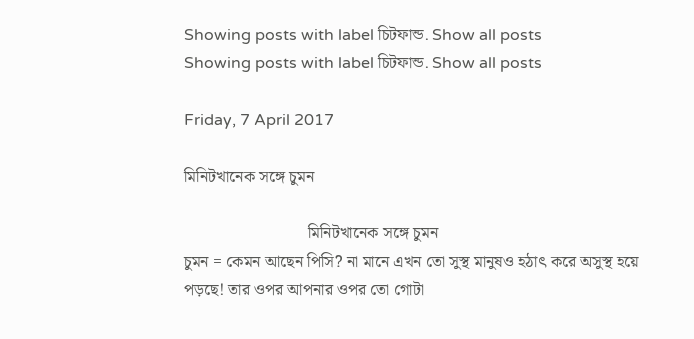Showing posts with label চিটফান্ড. Show all posts
Showing posts with label চিটফান্ড. Show all posts

Friday, 7 April 2017

মিনিটখানেক সঙ্গে চুমন

                              মিনিটখানেক সঙ্গে চুমন
চুমন = কেমন আছেন পিসি? না মানে এখন তো সুস্থ মানুষও হঠাৎ করে অসুস্থ হয়ে পড়ছে! তার ওপর আপনার ওপর তো গোটা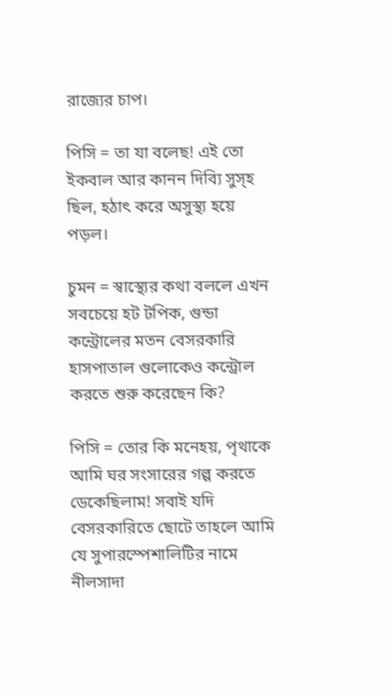রাজ‍্যের চাপ।

পিসি = তা যা বলেছ! এই তো ইকবাল আর কানন দিব‍্যি সুস্হ ছিল, হঠাৎ করে অসুস্থ‍্য হয়ে পড়ল।

চুমন = স্বাস্থ‍্যের কথা বললে এখন সবচেয়ে হট টপিক, গুন্ডা কন্ট্রোলের মতন বেসরকারি হাসপাতাল গুলোকেও কন্ট্রোল করতে শুরু করেছেন কি?

পিসি = তোর কি মনেহয়, পৃথাকে আমি ঘর সংসারের গল্প করতে ডেকেছিলাম! সবাই যদি বেসরকারিতে ছোটে তাহলে আমি যে সুপারস্পেশালিটির নামে নীলসাদা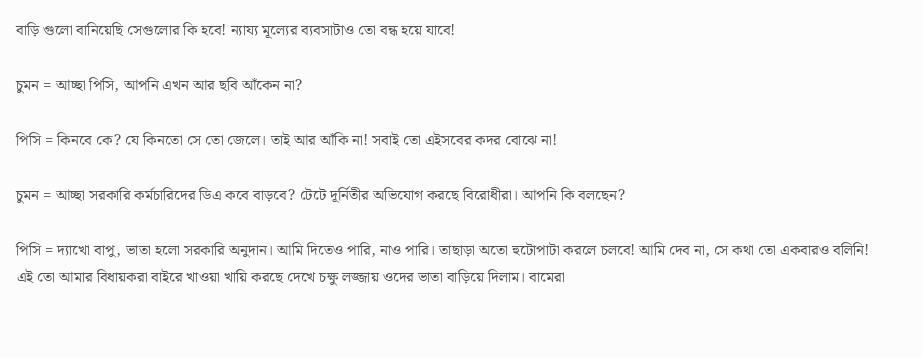বাড়ি গুলো বানিয়েছি সেগুলোর কি হবে! ন‍্যায‍্য মূল‍্যের ব‍্যবসাটাও তো বন্ধ হয়ে যাবে!

চুমন = আচ্ছা পিসি, আপনি এখন আর ছবি আঁকেন না?

পিসি = কিনবে কে? যে কিনতো সে তো জেলে। তাই আর আঁকি না! সবাই তো এইসবের কদর বোঝে না!

চুমন = আচ্ছা সরকারি কর্মচারিদের ডিএ কবে বাড়বে? টেটে দূর্নিতীর অভিযোগ করছে বিরোধীরা। আপনি কি বলছেন?

পিসি = দ‍্যাখো বাপু, ভাতা হলো সরকারি অনুদান। আমি দিতেও পারি, নাও পারি। তাছাড়া অতো হুটোপাটা করলে চলবে! আমি দেব না, সে কথা তো একবারও বলিনি! এই তো আমার বিধায়করা বাইরে খাওয়া খায়ি করছে দেখে চক্ষু লজ্জায় ওদের ভাতা বাড়িয়ে দিলাম। বামেরা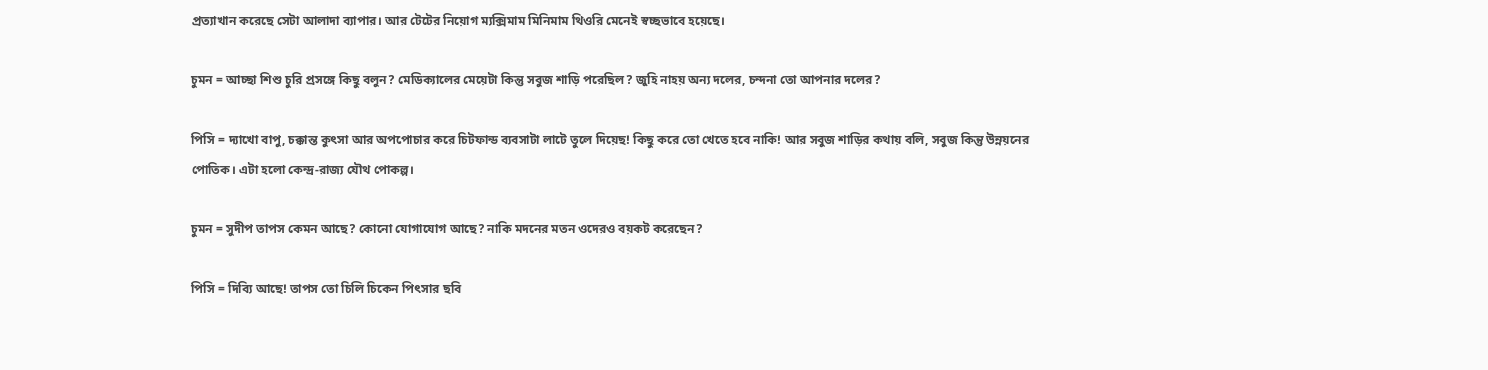প্রত‍্যাখান করেছে সেটা আলাদা ব্যাপার। আর টেটের নিয়োগ ম‍্যক্সিমাম মিনিমাম থিওরি মেনেই স্বচ্ছভাবে হয়েছে।

চুমন = আচ্ছা শিশু চুরি প্রসঙ্গে কিছু বলুন? মেডিক‍্যালের মেয়েটা কিন্তু সবুজ শাড়ি পরেছিল? জুহি নাহয় অন‍্য দলের, চন্দনা তো আপনার দলের?

পিসি = দ‍্যাখো বাপু, চক্কান্ত কুৎসা আর অপপোচার করে চিটফান্ড ব‍্যবসাটা লাটে তুলে দিয়েছ! কিছু করে তো খেতে হবে নাকি! আর সবুজ শাড়ির কথায় বলি, সবুজ কিন্তু উন্নয়নের পোতিক। এটা হলো কেন্দ্র-রাজ‍্য যৌথ পোকল্প।

চুমন = সুদীপ তাপস কেমন আছে? কোনো যোগাযোগ আছে? নাকি মদনের মতন ওদেরও বয়কট করেছেন?

পিসি = দিব‍্যি আছে! তাপস তো চিলি চিকেন পিৎসার ছবি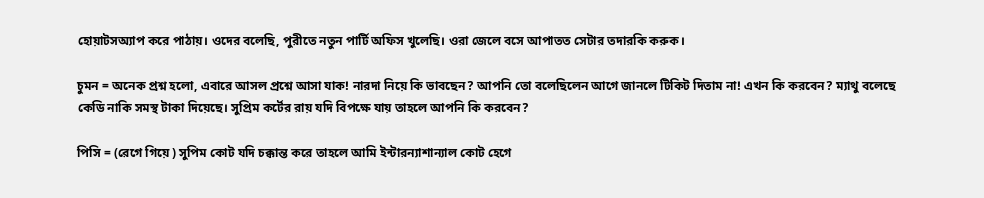হোয়াটসঅ্যাপ করে পাঠায়। ওদের বলেছি, পুরীতে নতুন পার্টি অফিস খুলেছি। ওরা জেলে বসে আপাতত সেটার তদারকি করুক।

চুমন = অনেক প্রশ্ন হলো, এবারে আসল প্রশ্নে আসা যাক! নারদা নিয়ে কি ভাবছেন? আপনি তো বলেছিলেন আগে জানলে টিকিট দিতাম না! এখন কি করবেন? ম‍্যাথু বলেছে কেডি নাকি সমস্থ টাকা দিয়েছে। সুপ্রিম কর্টের রায় যদি বিপক্ষে যায় তাহলে আপনি কি করবেন?

পিসি = (রেগে গিয়ে ) সুপিম কোট যদি চক্কান্ত করে তাহলে আমি ইন্টারন‍্যাশান‍্যাল কোট হেগে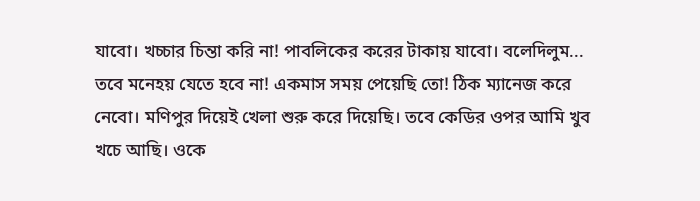যাবো। খচ্চার চিন্তা করি না! পাবলিকের করের টাকায় যাবো। বলেদিলুম...
তবে মনেহয় যেতে হবে না! একমাস সময় পেয়েছি তো! ঠিক ম‍্যানেজ করে নেবো। মণিপুর দিয়েই খেলা শুরু করে দিয়েছি। তবে কেডির ওপর আমি খুব খচে আছি। ওকে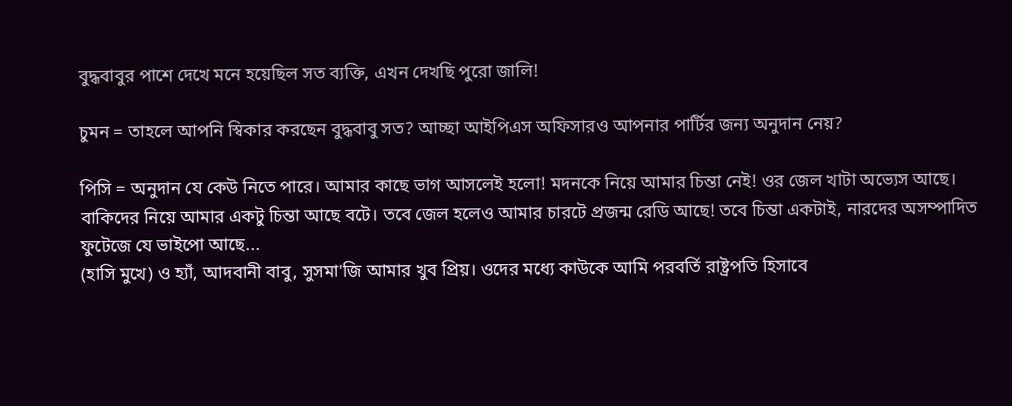বুদ্ধবাবুর পাশে দেখে মনে হয়েছিল সত ব‍্যক্তি, এখন দেখছি পুরো জালি!

চুমন = তাহলে আপনি স্বিকার করছেন বুদ্ধবাবু সত? আচ্ছা আইপিএস অফিসারও আপনার পার্টির জন‍্য অনুদান নেয়?

পিসি = অনুদান যে কেউ নিতে পারে। আমার কাছে ভাগ আসলেই হলো! মদনকে নিয়ে আমার চিন্তা নেই! ওর জেল খাটা অভ‍্যেস আছে। বাকিদের নিয়ে আমার একটু চিন্তা আছে বটে। তবে জেল হলেও আমার চারটে প্রজন্ম রেডি আছে! তবে চিন্তা একটাই, নারদের অসম্পাদিত ফুটেজে যে ভাইপো আছে...
(হাসি মুখে) ও হ‍্যাঁ, আদবানী বাবু, সুসমা'জি আমার খুব প্রিয়। ওদের মধ‍্যে কাউকে আমি পরবর্তি রাষ্ট্রপতি হিসাবে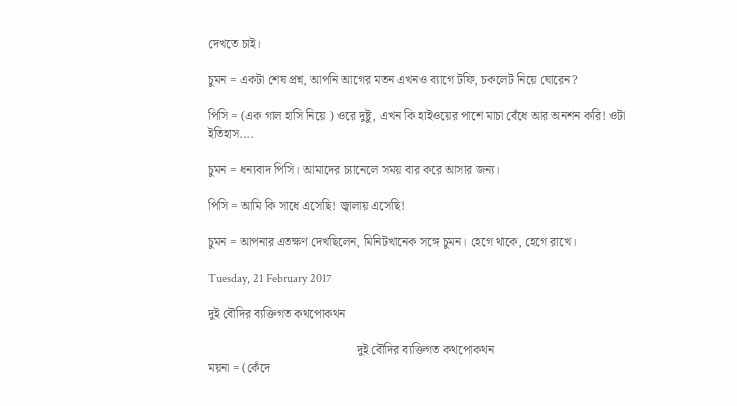দেখতে চাই।

চুমন = একটা শেষ প্রশ্ন, আপনি আগের মতন এখনও ব‍্যাগে টফি, চকলেট নিয়ে ঘোরেন?

পিসি = (এক গাল হাসি নিয়ে ) ওরে দুষ্টু, এখন কি হাইওয়ের পাশে মাচা বেঁধে আর অনশন করি! ওটা ইতিহাস....

চুমন = ধন‍্যবাদ পিসি। আমাদের চ‍্যানেলে সময় বার করে আসার জন‍্য।

পিসি = আমি কি সাধে এসেছি! জ্বালায় এসেছি!

চুমন = আপনার এতক্ষণ দেখছিলেন, মিনিটখানেক সঙ্গে চুমন। হেগে থাকে, হেগে রাখে।

Tuesday, 21 February 2017

দুই বৌদির ব‍্যক্তিগত কথপোকথন

                                                দুই বৌদির ব‍্যক্তিগত কথপোকথন
ময়না = (কেঁদে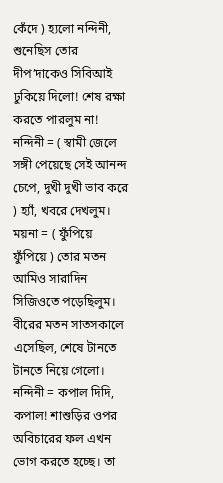কেঁদে ) হ্যলো নন্দিনী, শুনেছিস তোর দীপ’দাকেও সিবিআই ঢুকিয়ে দিলো! শেষ রক্ষা করতে পারলুম না!
নন্দিনী = ( স্বামী জেলে সঙ্গী পেয়েছে সেই আনন্দ চেপে, দুখী দুখী ভাব করে ) হ‍্যাঁ, খবরে দেখলুম।
ময়না = ( ফুঁপিয়ে ফুঁপিয়ে ) তোর মতন আমিও সারাদিন সিজিওতে পড়েছিলুম। বীরের মতন সাতসকালে এসেছিল, শেষে টানতে টানতে নিয়ে গেলো।
নন্দিনী = কপাল দিদি, কপাল! শাশুড়ির ওপর অবিচারের ফল এখন ভোগ করতে হচ্ছে। তা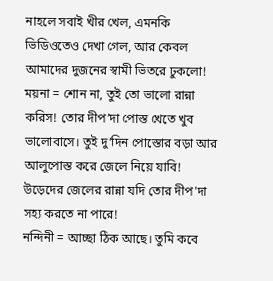নাহলে সবাই খীর খেল, এমনকি ভিডিওতেও দেখা গেল, আর কেবল আমাদের দুজনের স্বামী ভিতরে ঢুকলো!
ময়না = শোন না, তুই তো ভালো রান্না করিস! তোর দীপ’দা পোস্ত খেতে খুব ভালোবাসে। তুই দু’দিন পোস্তোর বড়া আর আলুপোস্ত করে জেলে নিয়ে যাবি! উড়েদের জেলের রান্না যদি তোর দীপ'দা সহ্য করতে না পারে!
নন্দিনী = আচ্ছা ঠিক আছে। তুমি কবে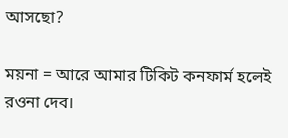আসছো?

ময়না = আরে আমার টিকিট কনফার্ম হলেই রওনা দেব। ‌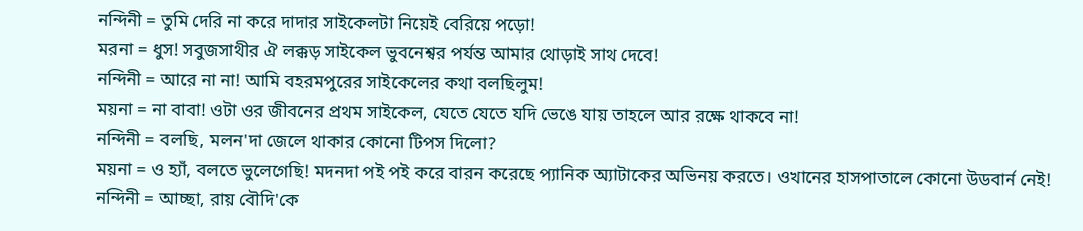নন্দিনী = তুমি দেরি না করে দাদার সাইকেলটা নিয়েই বেরিয়ে পড়ো!
মরনা = ধুস! সবুজসাথীর ঐ লক্কড় সাইকেল ভুবনেশ্বর পর্যন্ত আমার থোড়াই সাথ দেবে!
নন্দিনী = আরে না না! আমি বহরমপুরের সাইকেলের কথা বলছিলুম!
ময়না = না বাবা! ওটা ওর জীবনের প্রথম সাইকেল, যেতে যেতে যদি ভেঙে যায় তাহলে আর রক্ষে থাকবে না!
নন্দিনী = বলছি, মলন'দা জেলে থাকার কোনো টিপস দিলো?
ময়না = ও হ‍্যাঁ, বলতে ভুলেগেছি! মদনদা পই পই করে বারন করেছে প‍্যানিক অ্যাটাকের অভিনয় করতে। ওখানের হাসপাতালে কোনো উডবার্ন নেই!
নন্দিনী = আচ্ছা, রায় বৌদি'কে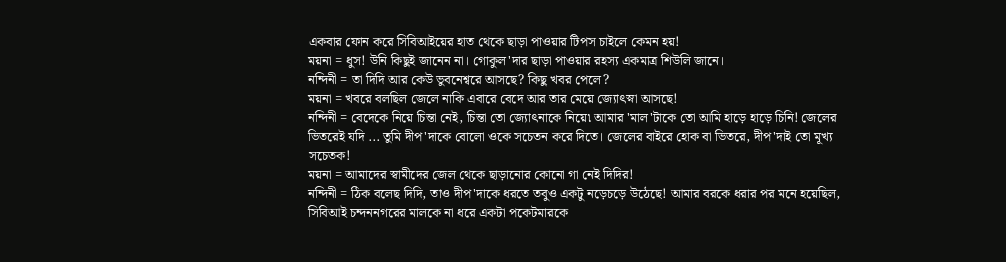একবার ফোন করে সিবিআইয়ের হাত থেকে ছাড়া পাওয়ার টিপস চাইলে কেমন হয়!
ময়না = ধুস! উনি কিছুই জানেন না। গোকুল'দার ছাড়া পাওয়ার রহস‍্য একমাত্র শিউলি জানে।
নন্দিনী = তা দিদি আর কেউ ভুবনেশ্বরে আসছে? কিছু খবর পেলে?
ময়না = খবরে বলছিল জেলে নাকি এবারে বেদে আর তার মেয়ে জ্যোৎস্না আসছে!
নন্দিনী = বেদেকে নিয়ে চিন্তা নেই, চিন্তা তো জ‍্যোৎনাকে নিয়ে৷ আমার 'মাল'টাকে তো আমি হাড়ে হাড়ে চিনি! জেলের ভিতরেই যদি ... তুমি দীপ'দাকে বোলো ওকে সচেতন করে দিতে। জেলের বাইরে হোক বা ভিতরে, দীপ'দাই তো মূখ‍্য সচেতক!
ময়না = আমাদের স্বামীদের জেল থেকে ছাড়ানোর কোনো গা নেই দিদির!
নন্দিনী = ঠিক বলেছ দিদি, তাও দীপ'দাকে ধরতে তবুও একটু নড়েচড়ে উঠেছে! আমার বরকে ধরার পর মনে হয়েছিল, সিবিআই চন্দননগরের মালকে না ধরে একটা পকেটমারকে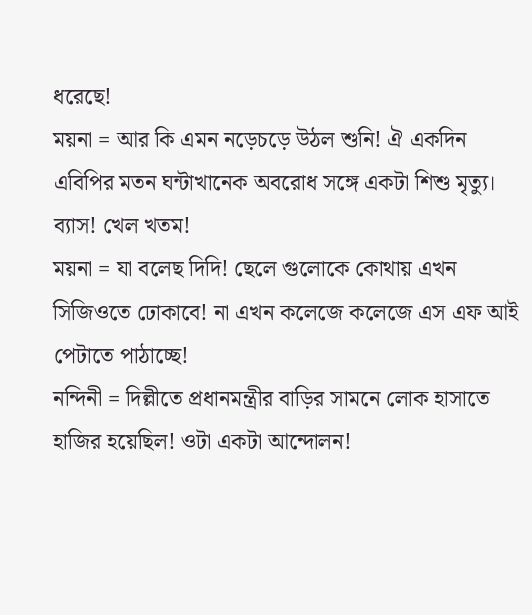ধরেছে!
ময়না = আর কি এমন নড়েচড়ে উঠল শুনি! ঐ একদিন এবিপির মতন ঘন্টাখানেক অবরোধ সঙ্গে একটা শিশু মৃত‍্যু। ব‍্যাস! খেল খতম!
ময়না = যা বলেছ দিদি! ছেলে গুলোকে কোথায় এখন সিজিওতে ঢোকাবে! না এখন কলেজে কলেজে এস এফ আই পেটাতে পাঠাচ্ছে!
নন্দিনী = দিল্লীতে প্রধানমন্ত্রীর বাড়ির সামনে লোক হাসাতে হাজির হয়েছিল! ওটা একটা আন্দোলন!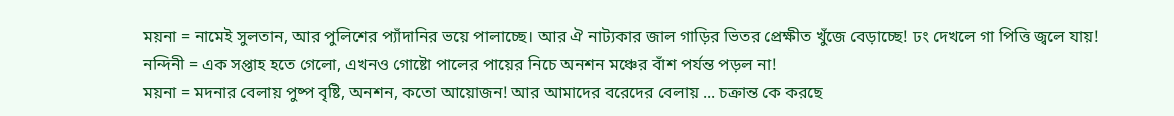ময়না = নামেই সুলতান, আর পুলিশের প‍্যাঁদানির ভয়ে পালাচ্ছে। আর ঐ নাট‍্যকার জাল গাড়ির ভিতর প্রেক্ষীত খুঁজে বেড়াচ্ছে! ঢং দেখলে গা পিত্তি জ্বলে যায়!
নন্দিনী = এক সপ্তাহ হতে গেলো, এখনও গোষ্টো পালের পায়ের নিচে অনশন মঞ্চের বাঁশ পর্যন্ত পড়ল না!
ময়না = মদনার বেলায় পুষ্প বৃষ্টি, অনশন, কতো আয়োজন! আর আমাদের বরেদের বেলায় ... চক্রান্ত কে করছে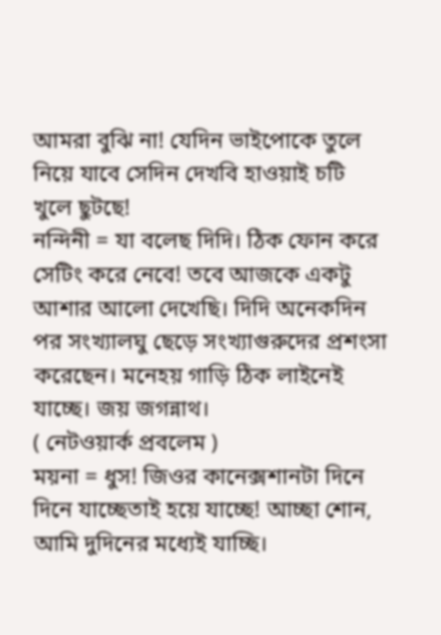আমরা বুঝি না! যেদিন ভাইপোকে তুলে নিয়ে যাবে সেদিন দেখবি হাওয়াই চটি খুলে ছুটছে!
নন্দিনী = যা বলেছ দিদি। ঠিক ফোন করে সেটিং করে নেবে! তবে আজকে একটু আশার আলো দেখেছি। দিদি অনেকদিন পর সংখ‍্যালঘু ছেড়ে সংখ‍্যাগুরুদের প্রশংসা করেছেন। মনেহয় গাড়ি ঠিক লাইনেই যাচ্ছে। জয় জগন্নাথ।
( নেটওয়ার্ক প্রবলেম )
ময়না = ধুস! জিওর কানেক্সশানটা দিনে দিনে যাচ্ছেতাই হয়ে যাচ্ছে! আচ্ছা শোন, আমি দুদিনের মধ‍্যেই যাচ্ছি।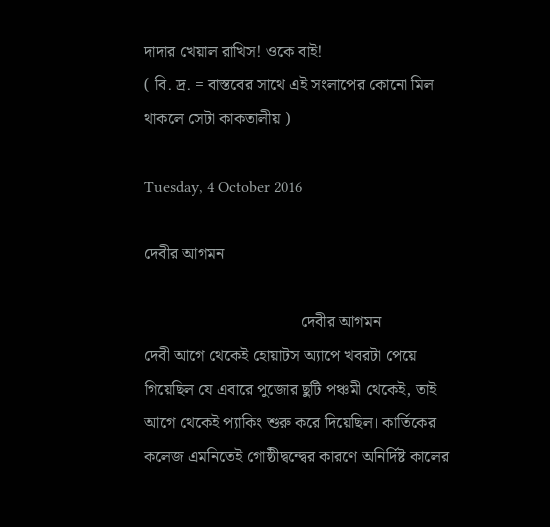দাদার খেয়াল রাখিস! ওকে বাই!
( বি. দ্র. = বাস্তবের সাথে এই সংলাপের কোনো মিল থাকলে সেটা কাকতালীয় )

Tuesday, 4 October 2016

দেবীর আগমন

                                      দেবীর আগমন
দেবী আগে থেকেই হোয়াটস অ্যাপে খবরটা পেয়ে গিয়েছিল যে এবারে পুজোর ছুটি পঞ্চমী থেকেই, তাই আগে থেকেই প্যাকিং শুরু করে দিয়েছিল। কার্তিকের কলেজ এমনিতেই গোষ্ঠীদ্বন্দ্বের কারণে অনির্দিষ্ট কালের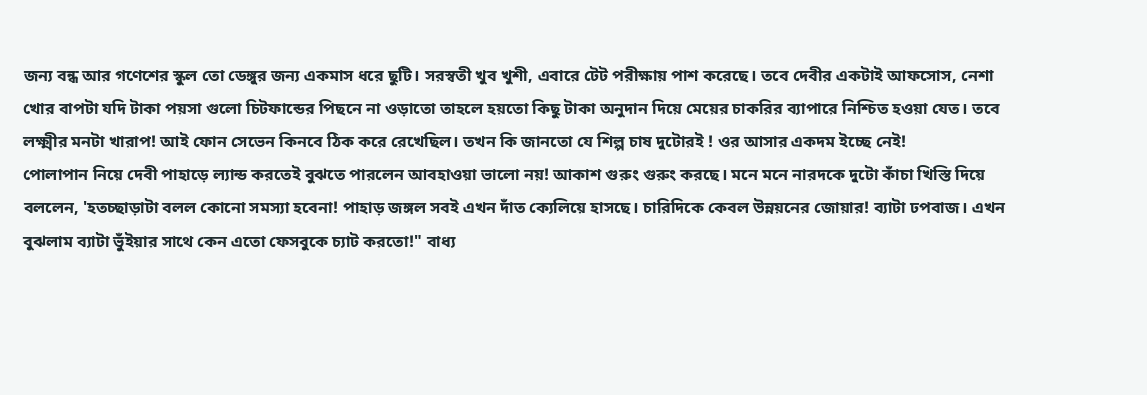জন্য বন্ধ আর গণেশের স্কুল তো ডেঙ্গুর জন্য একমাস ধরে ছুটি। সরস্বতী খুব খুশী, এবারে টেট পরীক্ষায় পাশ করেছে। তবে দেবীর একটাই আফসোস, নেশা খোর বাপটা যদি টাকা পয়সা গুলো চিটফান্ডের পিছনে না ওড়াতো তাহলে হয়তো কিছু টাকা অনুদান দিয়ে মেয়ের চাকরির ব্যাপারে নিশ্চিত হওয়া যেত। তবে লক্ষ্মীর মনটা খারাপ! আই ফোন সেভেন কিনবে ঠিক করে রেখেছিল। তখন কি জানতো যে শিল্প চাষ দুটোরই ! ওর আসার একদম ইচ্ছে নেই!
পোলাপান নিয়ে দেবী পাহাড়ে ল্যান্ড করতেই বুঝতে পারলেন আবহাওয়া ভালো নয়! আকাশ গুরুং গুরুং করছে। মনে মনে নারদকে দুটো কাঁচা খিস্তি দিয়ে বললেন, 'হতচ্ছাড়াটা বলল কোনো সমস্যা হবেনা! পাহাড় জঙ্গল সবই এখন দাঁত ক্যেলিয়ে হাসছে। চারিদিকে কেবল উন্নয়নের জোয়ার! ব্যাটা ঢপবাজ। এখন বুঝলাম ব্যাটা ভুঁইয়ার সাথে কেন এতো ফেসবুকে চ্যাট করতো!" বাধ্য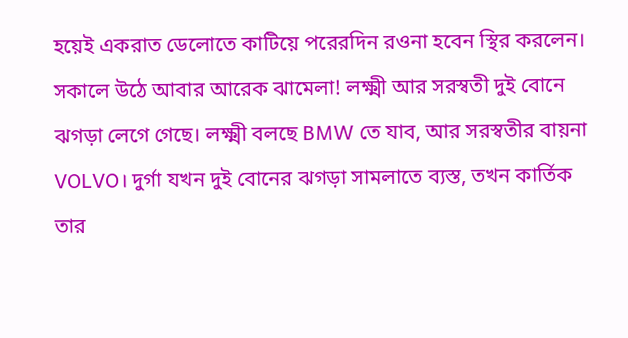হয়েই একরাত ডেলোতে কাটিয়ে পরেরদিন রওনা হবেন স্থির করলেন।
সকালে উঠে আবার আরেক ঝামেলা! লক্ষ্মী আর সরস্বতী দুই বোনে ঝগড়া লেগে গেছে। লক্ষ্মী বলছে BMW তে যাব, আর সরস্বতীর বায়না VOLVO। দুর্গা যখন দুই বোনের ঝগড়া সামলাতে ব্যস্ত, তখন কার্তিক তার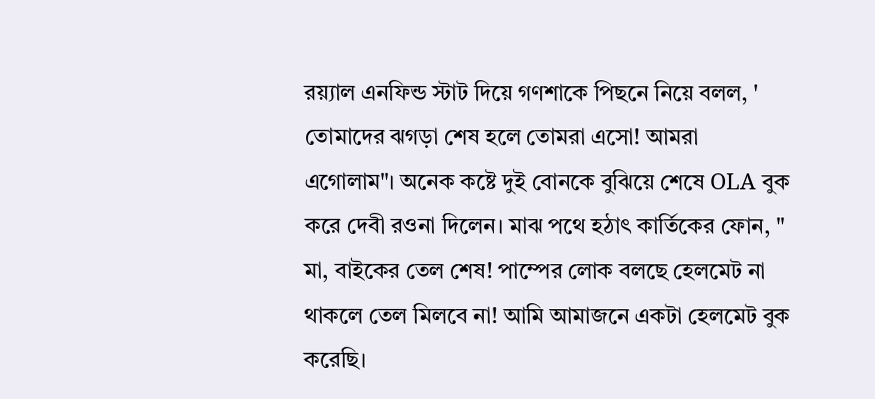রয়্যাল এনফিন্ড স্টাট দিয়ে গণশাকে পিছনে নিয়ে বলল, ' তোমাদের ঝগড়া শেষ হলে তোমরা এসো! আমরা এগোলাম"। অনেক কষ্টে দুই বোনকে বুঝিয়ে শেষে OLA বুক করে দেবী রওনা দিলেন। মাঝ পথে হঠাৎ কার্তিকের ফোন, " মা, বাইকের তেল শেষ! পাম্পের লোক বলছে হেলমেট না থাকলে তেল মিলবে না! আমি আমাজনে একটা হেলমেট বুক করেছি।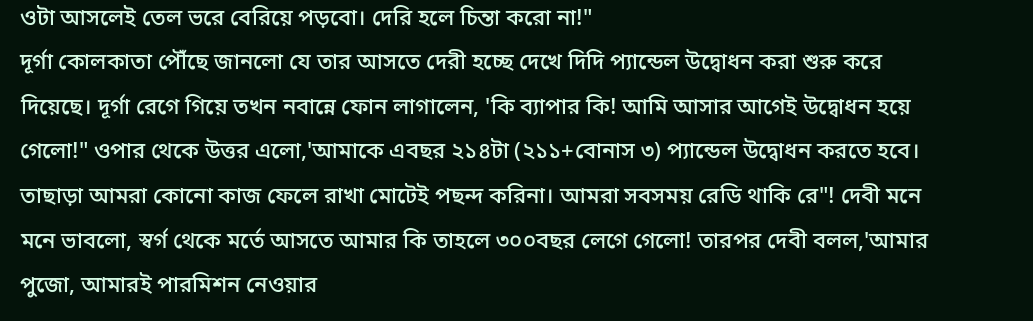ওটা আসলেই তেল ভরে বেরিয়ে পড়বো। দেরি হলে চিন্তা করো না!"
দূর্গা কোলকাতা পৌঁছে জানলো যে তার আসতে দেরী হচ্ছে দেখে দিদি প্যান্ডেল উদ্বোধন করা শুরু করে দিয়েছে। দূর্গা রেগে গিয়ে তখন নবান্নে ফোন লাগালেন, 'কি ব্যাপার কি! আমি আসার আগেই উদ্বোধন হয়ে গেলো!" ওপার থেকে উত্তর এলো,'আমাকে এবছর ২১৪টা (২১১+বোনাস ৩) প্যান্ডেল উদ্বোধন করতে হবে। তাছাড়া আমরা কোনো কাজ ফেলে রাখা মোটেই পছন্দ করিনা। আমরা সবসময় রেডি থাকি রে"! দেবী মনে মনে ভাবলো, স্বর্গ থেকে মর্তে আসতে আমার কি তাহলে ৩০০বছর লেগে গেলো! তারপর দেবী বলল,'আমার পুজো, আমারই পারমিশন নেওয়ার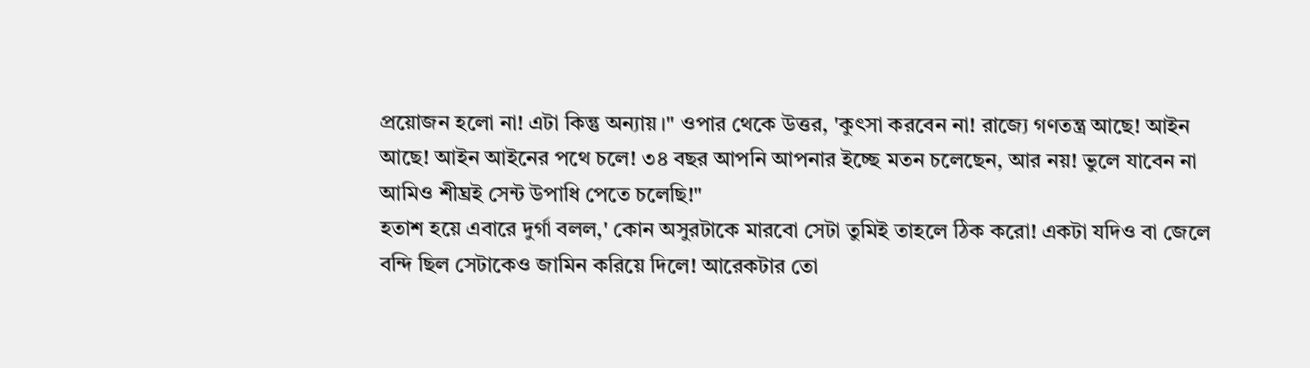প্রয়োজন হলো না! এটা কিন্তু অন্যায়।" ওপার থেকে উত্তর, 'কুৎসা করবেন না! রাজ্যে গণতন্ত্র আছে! আইন আছে! আইন আইনের পথে চলে! ৩৪ বছর আপনি আপনার ইচ্ছে মতন চলেছেন, আর নয়! ভুলে যাবেন না আমিও শীঘ্রই সেন্ট উপাধি পেতে চলেছি!"
হতাশ হয়ে এবারে দুর্গা বলল,' কোন অসুরটাকে মারবো সেটা তুমিই তাহলে ঠিক করো! একটা যদিও বা জেলে বন্দি ছিল সেটাকেও জামিন করিয়ে দিলে! আরেকটার তো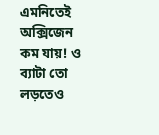এমনিতেই অক্সিজেন কম যায়! ও ব্যাটা তো লড়তেও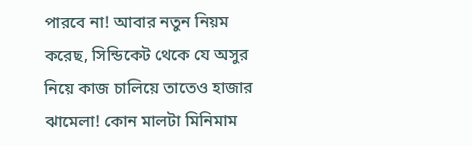পারবে না! আবার নতুন নিয়ম করেছ, সিন্ডিকেট থেকে যে অসুর নিয়ে কাজ চালিয়ে তাতেও হাজার ঝামেলা! কোন মালটা মিনিমাম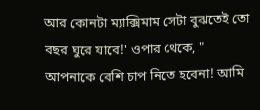আর কোনটা ম্যাক্সিমাম সেটা বুঝতেই তো বছর ঘুরে যাবে!' ওপার থেকে, " আপনাকে বেশি চাপ নিতে হবেনা! আমি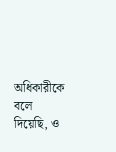অধিকারীকে বলে দিয়েছি, ও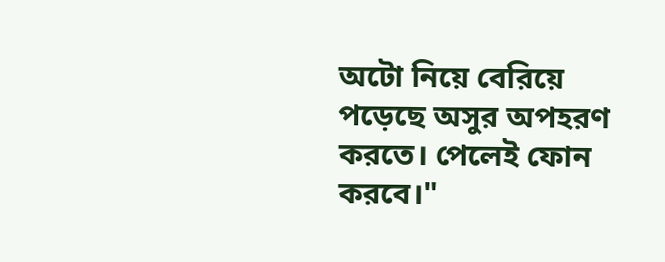অটো নিয়ে বেরিয়ে পড়েছে অসুর অপহরণ করতে। পেলেই ফোন করবে।"